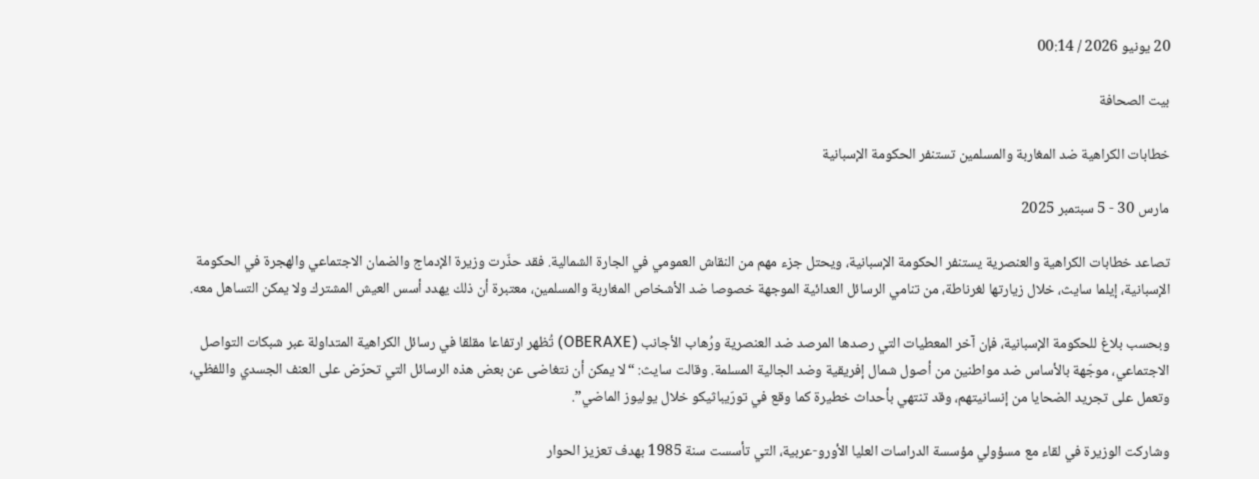20 يونيو 2026 / 00:14

بيت الصحافة

خطابات الكراهية ضد المغاربة والمسلمين تستنفر الحكومة الإسبانية

مارس 30 - 5 سبتمبر 2025

تصاعد خطابات الكراهية والعنصرية يستنفر الحكومة الإسبانية، ويحتل جزء مهم من النقاش العمومي في الجارة الشمالية. فقد حذّرت وزيرة الإدماج والضمان الاجتماعي والهجرة في الحكومة الإسبانية، إيلما سايث، خلال زيارتها لغرناطة، من تنامي الرسائل العدائية الموجهة خصوصا ضد الأشخاص المغاربة والمسلمين، معتبرة أن ذلك يهدد أسس العيش المشترك ولا يمكن التساهل معه.

وبحسب بلاغ للحكومة الإسبانية، فإن آخر المعطيات التي رصدها المرصد ضد العنصرية ورُهاب الأجانب (OBERAXE) تُظهر ارتفاعا مقلقا في رسائل الكراهية المتداولة عبر شبكات التواصل الاجتماعي، موجّهة بالأساس ضد مواطنين من أصول شمال إفريقية وضد الجالية المسلمة. وقالت سايث: “لا يمكن أن نتغاضى عن بعض هذه الرسائل التي تحرّض على العنف الجسدي واللفظي، وتعمل على تجريد الضحايا من إنسانيتهم، وقد تنتهي بأحداث خطيرة كما وقع في تورّيباثيكو خلال يوليوز الماضي”.

وشاركت الوزيرة في لقاء مع مسؤولي مؤسسة الدراسات العليا الأورو-عربية، التي تأسست سنة 1985 بهدف تعزيز الحوار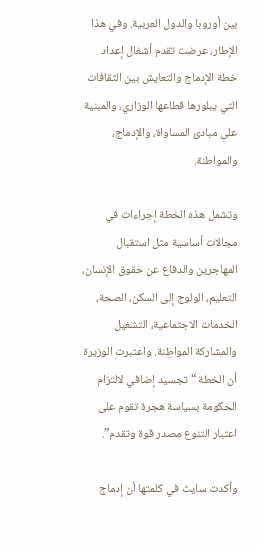بين أوروبا والدول العربية. وفي هذا الإطار، عرضت تقدم أشغال إعداد خطة الإدماج والتعايش بين الثقافات التي يبلورها قطاعها الوزاري، والمبنية على مبادئ المساواة، والإدماج، والمواطنة.

وتشمل هذه الخطة إجراءات في مجالات أساسية مثل استقبال المهاجرين والدفاع عن حقوق الإنسان، التعليم، الولوج إلى السكن، الصحة، الخدمات الاجتماعية، التشغيل والمشاركة المواطِنة. واعتبرت الوزيرة أن الخطة “تجسيد إضافي لالتزام الحكومة بسياسة هجرة تقوم على اعتبار التنوع مصدر قوة وتقدم”.

وأكدت سايث في كلمتها أن إدماج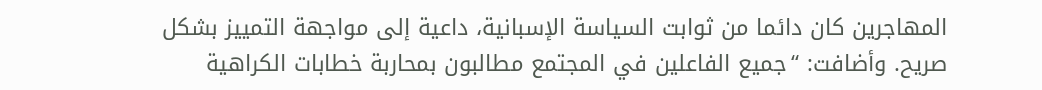المهاجرين كان دائما من ثوابت السياسة الإسبانية، داعية إلى مواجهة التمييز بشكل صريح. وأضافت: “جميع الفاعلين في المجتمع مطالبون بمحاربة خطابات الكراهية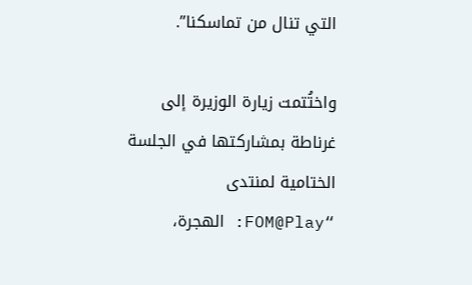التي تنال من تماسكنا”.

واختُتمت زيارة الوزيرة إلى غرناطة بمشاركتها في الجلسة الختامية لمنتدى “FOM@Play: الهجرة،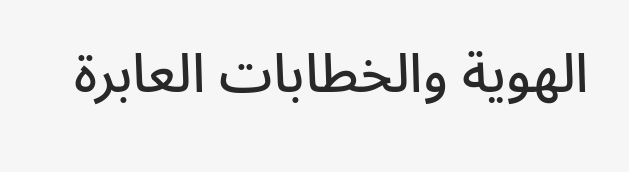الهوية والخطابات العابرة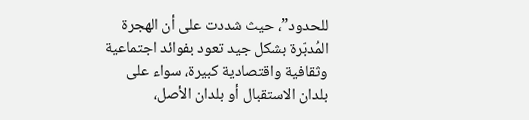للحدود”، حيث شددت على أن الهجرة المُدبّرة بشكل جيد تعود بفوائد اجتماعية وثقافية واقتصادية كبيرة، سواء على بلدان الاستقبال أو بلدان الأصل،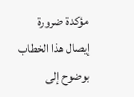مؤكدة ضرورة إيصال هذا الخطاب بوضوح إلى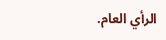الرأي العام.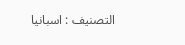التصنيف : اسبانيا